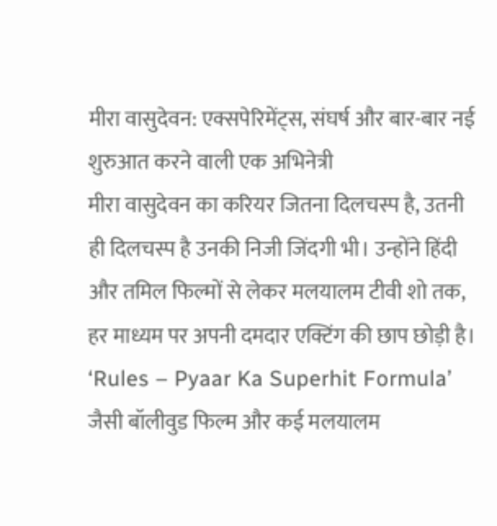मीरा वासुदेवन: एक्सपेरिमेंट्स, संघर्ष और बार-बार नई शुरुआत करने वाली एक अभिनेत्री
मीरा वासुदेवन का करियर जितना दिलचस्प है, उतनी ही दिलचस्प है उनकी निजी जिंदगी भी। उन्होंने हिंदी और तमिल फिल्मों से लेकर मलयालम टीवी शो तक, हर माध्यम पर अपनी दमदार एक्टिंग की छाप छोड़ी है।
‘Rules – Pyaar Ka Superhit Formula’ जैसी बॉलीवुड फिल्म और कई मलयालम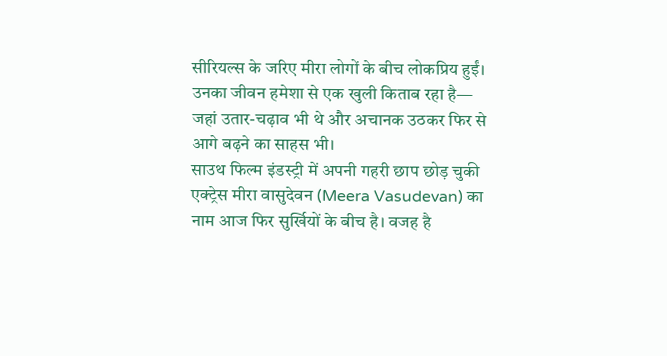सीरियल्स के जरिए मीरा लोगों के बीच लोकप्रिय हुईं।
उनका जीवन हमेशा से एक खुली किताब रहा है—
जहां उतार-चढ़ाव भी थे और अचानक उठकर फिर से आगे बढ़ने का साहस भी।
साउथ फिल्म इंडस्ट्री में अपनी गहरी छाप छोड़ चुकी एक्ट्रेस मीरा वासुदेवन (Meera Vasudevan) का नाम आज फिर सुर्खियों के बीच है। वजह है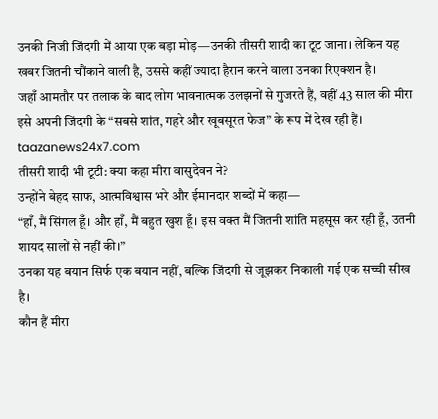उनकी निजी जिंदगी में आया एक बड़ा मोड़—उनकी तीसरी शादी का टूट जाना। लेकिन यह खबर जितनी चौंकाने वाली है, उससे कहीं ज्यादा हैरान करने वाला उनका रिएक्शन है।
जहाँ आमतौर पर तलाक के बाद लोग भावनात्मक उलझनों से गुजरते हैं, वहीं 43 साल की मीरा इसे अपनी जिंदगी के “सबसे शांत, गहरे और खूबसूरत फेज” के रूप में देख रही हैं। taazanews24x7.com
तीसरी शादी भी टूटी: क्या कहा मीरा वासुदेवन ने?
उन्होंने बेहद साफ, आत्मविश्वास भरे और ईमानदार शब्दों में कहा—
“हाँ, मैं सिंगल हूँ। और हाँ, मैं बहुत खुश हूँ। इस वक्त मैं जितनी शांति महसूस कर रही हूँ, उतनी शायद सालों से नहीं की।”
उनका यह बयान सिर्फ एक बयान नहीं, बल्कि जिंदगी से जूझकर निकाली गई एक सच्ची सीख है।
कौन हैं मीरा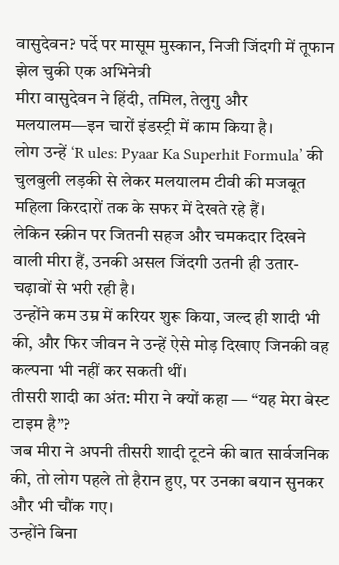वासुदेवन? पर्दे पर मासूम मुस्कान, निजी जिंदगी में तूफान झेल चुकी एक अभिनेत्री
मीरा वासुदेवन ने हिंदी, तमिल, तेलुगु और मलयालम—इन चारों इंडस्ट्री में काम किया है।
लोग उन्हें ‘R ules: Pyaar Ka Superhit Formula’ की चुलबुली लड़की से लेकर मलयालम टीवी की मजबूत महिला किरदारों तक के सफर में देखते रहे हैं।
लेकिन स्क्रीन पर जितनी सहज और चमकदार दिखने वाली मीरा हैं, उनकी असल जिंदगी उतनी ही उतार-चढ़ावों से भरी रही है।
उन्होंने कम उम्र में करियर शुरू किया, जल्द ही शादी भी की, और फिर जीवन ने उन्हें ऐसे मोड़ दिखाए जिनकी वह कल्पना भी नहीं कर सकती थीं।
तीसरी शादी का अंत: मीरा ने क्यों कहा — “यह मेरा बेस्ट टाइम है”?
जब मीरा ने अपनी तीसरी शादी टूटने की बात सार्वजनिक की, तो लोग पहले तो हैरान हुए, पर उनका बयान सुनकर और भी चौंक गए।
उन्होंने बिना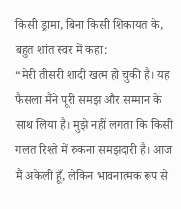किसी ड्रामा, बिना किसी शिकायत के, बहुत शांत स्वर में कहा:
“मेरी तीसरी शादी खत्म हो चुकी है। यह फैसला मैंने पूरी समझ और सम्मान के साथ लिया है। मुझे नहीं लगता कि किसी गलत रिश्ते में रुकना समझदारी है। आज मैं अकेली हूँ, लेकिन भावनात्मक रूप से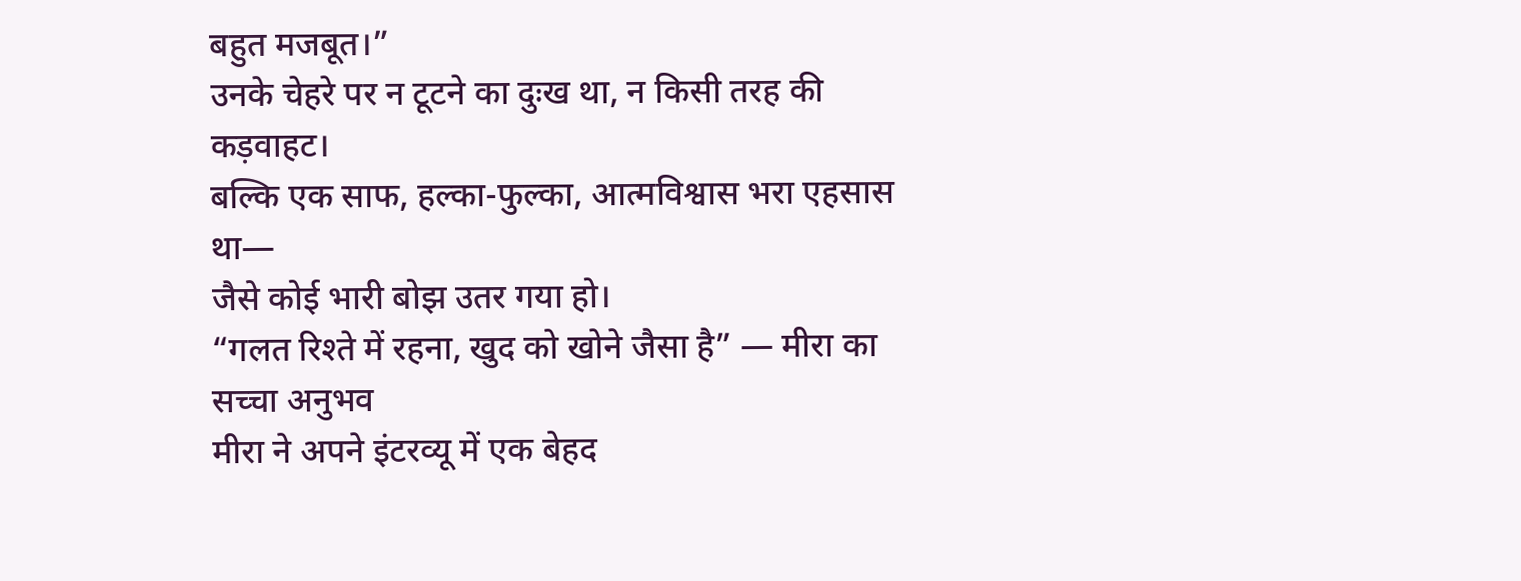बहुत मजबूत।”
उनके चेहरे पर न टूटने का दुःख था, न किसी तरह की कड़वाहट।
बल्कि एक साफ, हल्का-फुल्का, आत्मविश्वास भरा एहसास था—
जैसे कोई भारी बोझ उतर गया हो।
“गलत रिश्ते में रहना, खुद को खोने जैसा है” — मीरा का सच्चा अनुभव
मीरा ने अपने इंटरव्यू में एक बेहद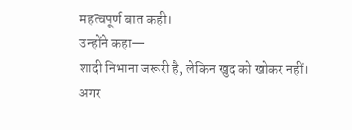महत्वपूर्ण बात कही।
उन्होंने कहा—
शादी निभाना जरूरी है, लेकिन खुद को खोकर नहीं।
अगर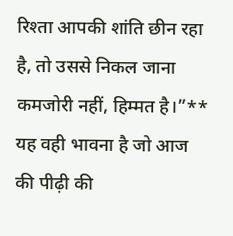रिश्ता आपकी शांति छीन रहा है, तो उससे निकल जाना कमजोरी नहीं, हिम्मत है।”**
यह वही भावना है जो आज की पीढ़ी की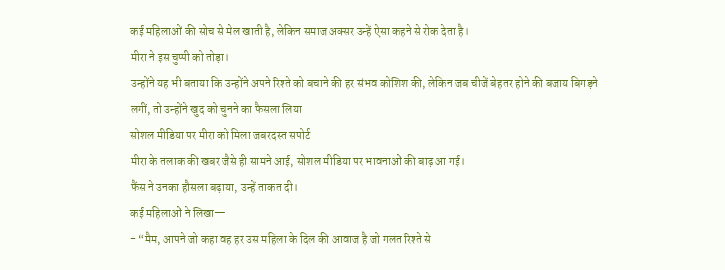कई महिलाओं की सोच से मेल खाती है, लेकिन समाज अक्सर उन्हें ऐसा कहने से रोक देता है।
मीरा ने इस चुप्पी को तोड़ा।
उन्होंने यह भी बताया कि उन्होंने अपने रिश्ते को बचाने की हर संभव कोशिश की, लेकिन जब चीजें बेहतर होने की बजाय बिगड़ने लगीं, तो उन्होंने खुद को चुनने का फैसला लिया
सोशल मीडिया पर मीरा को मिला जबरदस्त सपोर्ट
मीरा के तलाक की खबर जैसे ही सामने आई, सोशल मीडिया पर भावनाओं की बाढ़ आ गई।
फैंस ने उनका हौसला बढ़ाया, उन्हें ताकत दी।
कई महिलाओं ने लिखा—
- “मैम, आपने जो कहा वह हर उस महिला के दिल की आवाज है जो गलत रिश्ते से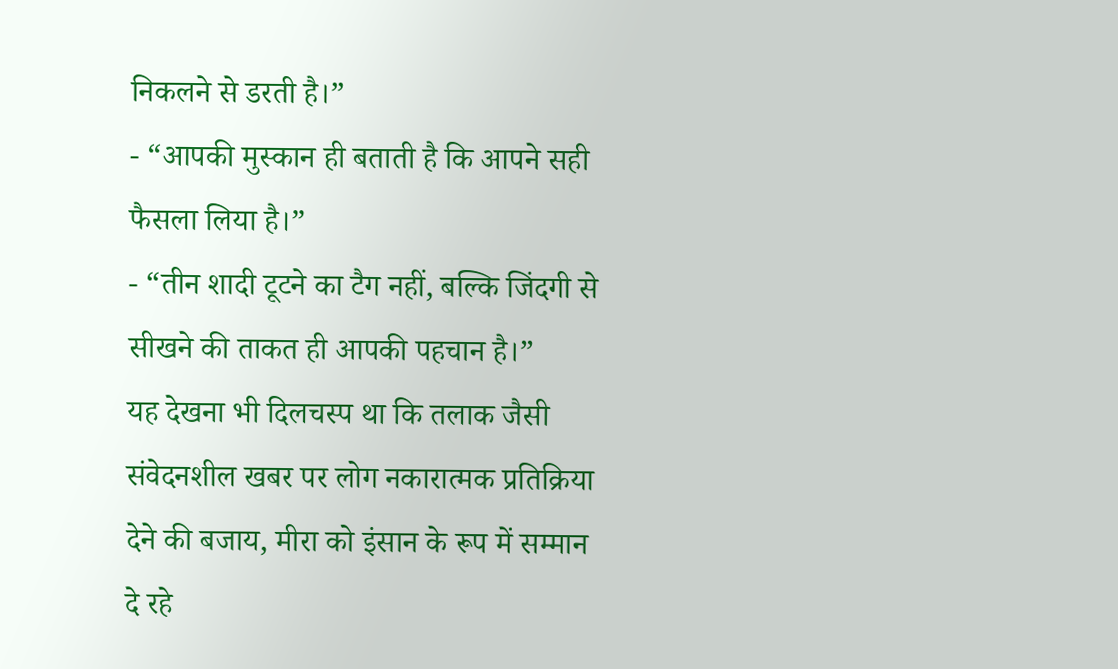निकलने से डरती है।”
- “आपकी मुस्कान ही बताती है कि आपने सही फैसला लिया है।”
- “तीन शादी टूटने का टैग नहीं, बल्कि जिंदगी से सीखने की ताकत ही आपकी पहचान है।”
यह देखना भी दिलचस्प था कि तलाक जैसी संवेदनशील खबर पर लोग नकारात्मक प्रतिक्रिया देने की बजाय, मीरा को इंसान के रूप में सम्मान दे रहे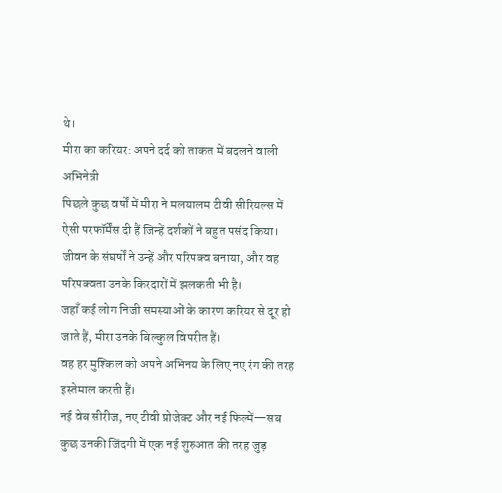थे।
मीरा का करियर: अपने दर्द को ताकत में बदलने वाली अभिनेत्री
पिछले कुछ वर्षों में मीरा ने मलयालम टीवी सीरियल्स में ऐसी परफॉर्मेंस दी हैं जिन्हें दर्शकों ने बहुत पसंद किया।
जीवन के संघर्षों ने उन्हें और परिपक्व बनाया, और वह परिपक्वता उनके किरदारों में झलकती भी है।
जहाँ कई लोग निजी समस्याओं के कारण करियर से दूर हो जाते हैं, मीरा उनके बिल्कुल विपरीत हैं।
वह हर मुश्किल को अपने अभिनय के लिए नए रंग की तरह इस्तेमाल करती हैं।
नई वेब सीरीज, नए टीवी प्रोजेक्ट और नई फिल्में—सब कुछ उनकी जिंदगी में एक नई शुरुआत की तरह जुड़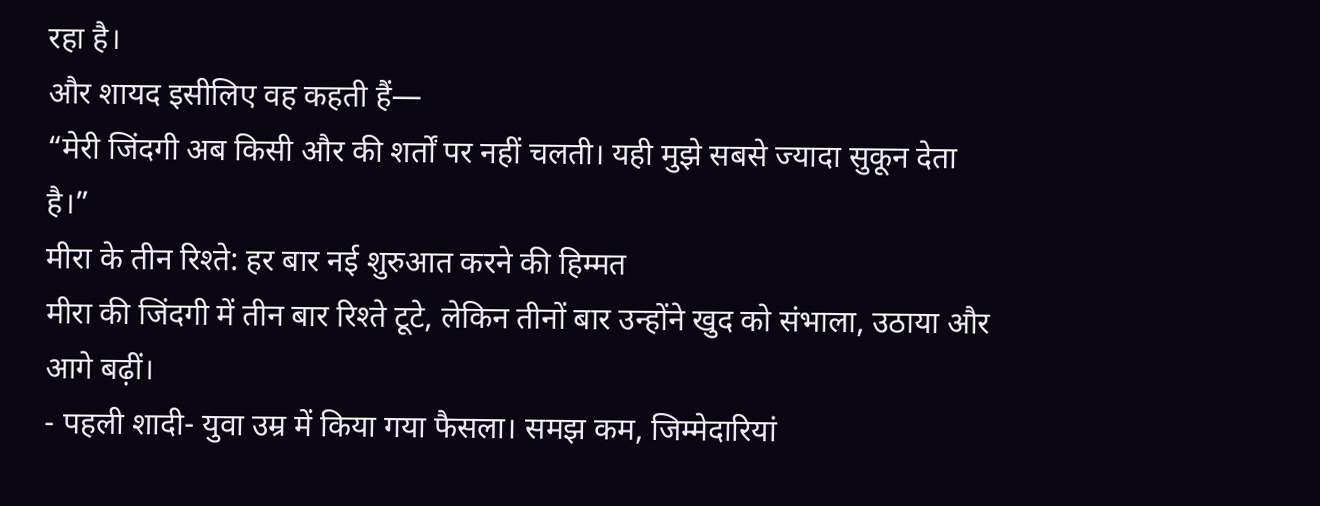रहा है।
और शायद इसीलिए वह कहती हैं—
“मेरी जिंदगी अब किसी और की शर्तों पर नहीं चलती। यही मुझे सबसे ज्यादा सुकून देता है।”
मीरा के तीन रिश्ते: हर बार नई शुरुआत करने की हिम्मत
मीरा की जिंदगी में तीन बार रिश्ते टूटे, लेकिन तीनों बार उन्होंने खुद को संभाला, उठाया और आगे बढ़ीं।
- पहली शादी- युवा उम्र में किया गया फैसला। समझ कम, जिम्मेदारियां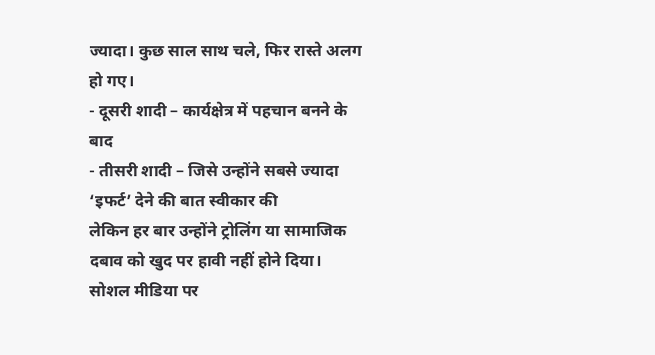ज्यादा। कुछ साल साथ चले, फिर रास्ते अलग हो गए।
- दूसरी शादी – कार्यक्षेत्र में पहचान बनने के बाद
- तीसरी शादी – जिसे उन्होंने सबसे ज्यादा ‘इफर्ट’ देने की बात स्वीकार की
लेकिन हर बार उन्होंने ट्रोलिंग या सामाजिक दबाव को खुद पर हावी नहीं होने दिया।
सोशल मीडिया पर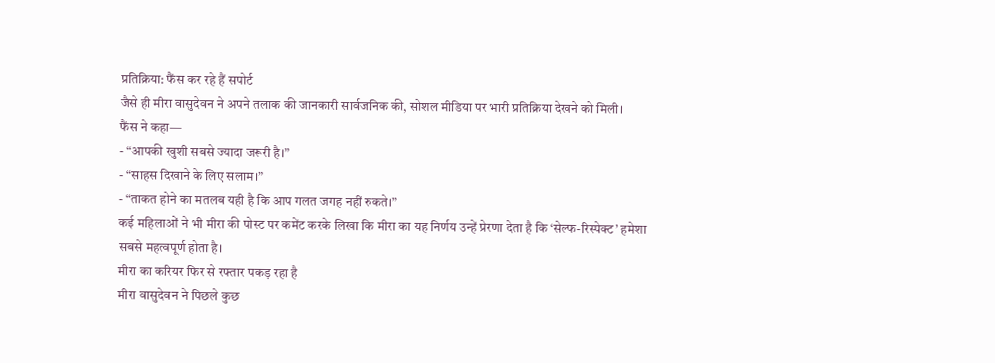प्रतिक्रिया: फैंस कर रहे हैं सपोर्ट
जैसे ही मीरा वासुदेवन ने अपने तलाक की जानकारी सार्वजनिक की, सोशल मीडिया पर भारी प्रतिक्रिया देखने को मिली।
फैंस ने कहा—
- “आपकी खुशी सबसे ज्यादा जरूरी है।”
- “साहस दिखाने के लिए सलाम।”
- “ताकत होने का मतलब यही है कि आप गलत जगह नहीं रुकते।”
कई महिलाओं ने भी मीरा की पोस्ट पर कमेंट करके लिखा कि मीरा का यह निर्णय उन्हें प्रेरणा देता है कि ‘सेल्फ-रिस्पेक्ट’ हमेशा सबसे महत्वपूर्ण होता है।
मीरा का करियर फिर से रफ्तार पकड़ रहा है
मीरा वासुदेवन ने पिछले कुछ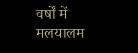वर्षों में मलयालम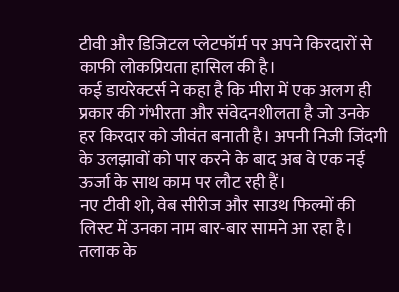टीवी और डिजिटल प्लेटफॉर्म पर अपने किरदारों से काफी लोकप्रियता हासिल की है।
कई डायरेक्टर्स ने कहा है कि मीरा में एक अलग ही प्रकार की गंभीरता और संवेदनशीलता है जो उनके हर किरदार को जीवंत बनाती है। अपनी निजी जिंदगी के उलझावों को पार करने के बाद अब वे एक नई ऊर्जा के साथ काम पर लौट रही हैं।
नए टीवी शो, वेब सीरीज और साउथ फिल्मों की लिस्ट में उनका नाम बार-बार सामने आ रहा है।
तलाक के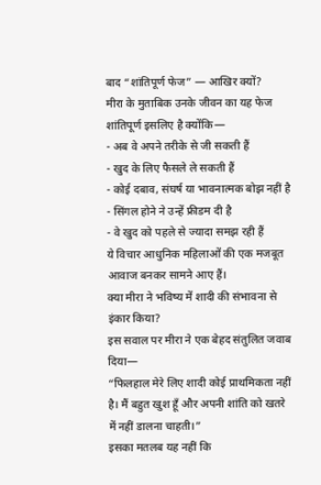बाद “शांतिपूर्ण फेज” — आखिर क्यों?
मीरा के मुताबिक उनके जीवन का यह फेज शांतिपूर्ण इसलिए है क्योंकि—
- अब वे अपने तरीके से जी सकती हैं
- खुद के लिए फैसले ले सकती हैं
- कोई दबाव, संघर्ष या भावनात्मक बोझ नहीं है
- सिंगल होने ने उन्हें फ्रीडम दी है
- वे खुद को पहले से ज्यादा समझ रही हैं
ये विचार आधुनिक महिलाओं की एक मजबूत आवाज बनकर सामने आए हैं।
क्या मीरा ने भविष्य में शादी की संभावना से इंकार किया?
इस सवाल पर मीरा ने एक बेहद संतुलित जवाब दिया—
“फिलहाल मेरे लिए शादी कोई प्राथमिकता नहीं है। मैं बहुत खुश हूँ और अपनी शांति को खतरे में नहीं डालना चाहती।”
इसका मतलब यह नहीं कि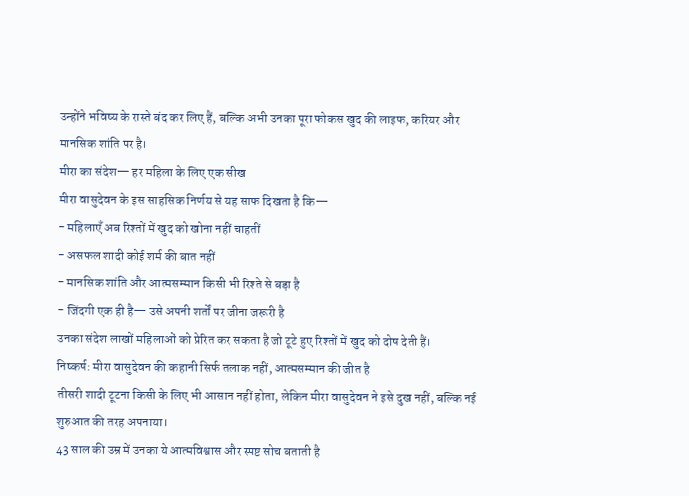उन्होंने भविष्य के रास्ते बंद कर लिए हैं, बल्कि अभी उनका पूरा फोकस खुद की लाइफ, करियर और मानसिक शांति पर है।
मीरा का संदेश— हर महिला के लिए एक सीख
मीरा वासुदेवन के इस साहसिक निर्णय से यह साफ दिखता है कि—
- महिलाएँ अब रिश्तों में खुद को खोना नहीं चाहतीं
- असफल शादी कोई शर्म की बात नहीं
- मानसिक शांति और आत्मसम्मान किसी भी रिश्ते से बड़ा है
- जिंदगी एक ही है— उसे अपनी शर्तों पर जीना जरूरी है
उनका संदेश लाखों महिलाओं को प्रेरित कर सकता है जो टूटे हुए रिश्तों में खुद को दोष देती हैं।
निष्कर्ष: मीरा वासुदेवन की कहानी सिर्फ तलाक नहीं, आत्मसम्मान की जीत है
तीसरी शादी टूटना किसी के लिए भी आसान नहीं होता, लेकिन मीरा वासुदेवन ने इसे दुख नहीं, बल्कि नई शुरुआत की तरह अपनाया।
43 साल की उम्र में उनका ये आत्मविश्वास और स्पष्ट सोच बताती है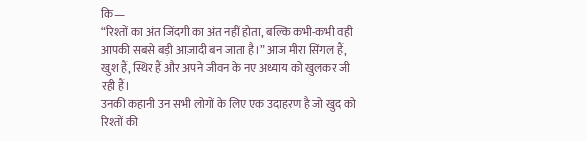कि—
“रिश्तों का अंत जिंदगी का अंत नहीं होता, बल्कि कभी-कभी वही आपकी सबसे बड़ी आज़ादी बन जाता है।” आज मीरा सिंगल हैं, खुश हैं, स्थिर हैं और अपने जीवन के नए अध्याय को खुलकर जी रही हैं।
उनकी कहानी उन सभी लोगों के लिए एक उदाहरण है जो खुद को रिश्तों की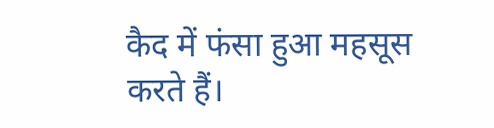कैद में फंसा हुआ महसूस करते हैं।